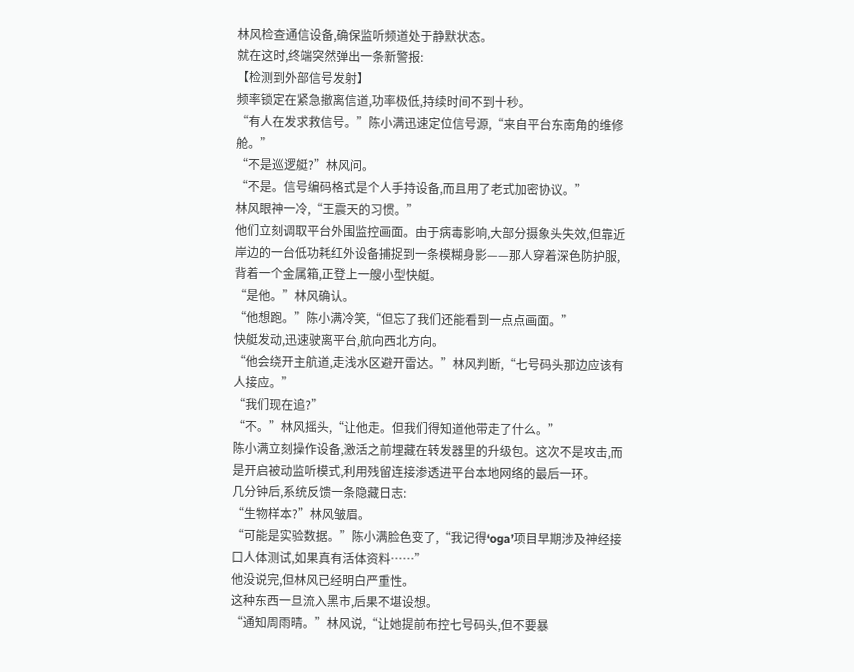林风检查通信设备,确保监听频道处于静默状态。
就在这时,终端突然弹出一条新警报:
【检测到外部信号发射】
频率锁定在紧急撤离信道,功率极低,持续时间不到十秒。
“有人在发求救信号。”陈小满迅速定位信号源,“来自平台东南角的维修舱。”
“不是巡逻艇?”林风问。
“不是。信号编码格式是个人手持设备,而且用了老式加密协议。”
林风眼神一冷,“王震天的习惯。”
他们立刻调取平台外围监控画面。由于病毒影响,大部分摄象头失效,但靠近岸边的一台低功耗红外设备捕捉到一条模糊身影——那人穿着深色防护服,背着一个金属箱,正登上一艘小型快艇。
“是他。”林风确认。
“他想跑。”陈小满冷笑,“但忘了我们还能看到一点点画面。”
快艇发动,迅速驶离平台,航向西北方向。
“他会绕开主航道,走浅水区避开雷达。”林风判断,“七号码头那边应该有人接应。”
“我们现在追?”
“不。”林风摇头,“让他走。但我们得知道他带走了什么。”
陈小满立刻操作设备,激活之前埋藏在转发器里的升级包。这次不是攻击,而是开启被动监听模式,利用残留连接渗透进平台本地网络的最后一环。
几分钟后,系统反馈一条隐藏日志:
“生物样本?”林风皱眉。
“可能是实验数据。”陈小满脸色变了,“我记得‘oga’项目早期涉及神经接口人体测试,如果真有活体资料……”
他没说完,但林风已经明白严重性。
这种东西一旦流入黑市,后果不堪设想。
“通知周雨晴。”林风说,“让她提前布控七号码头,但不要暴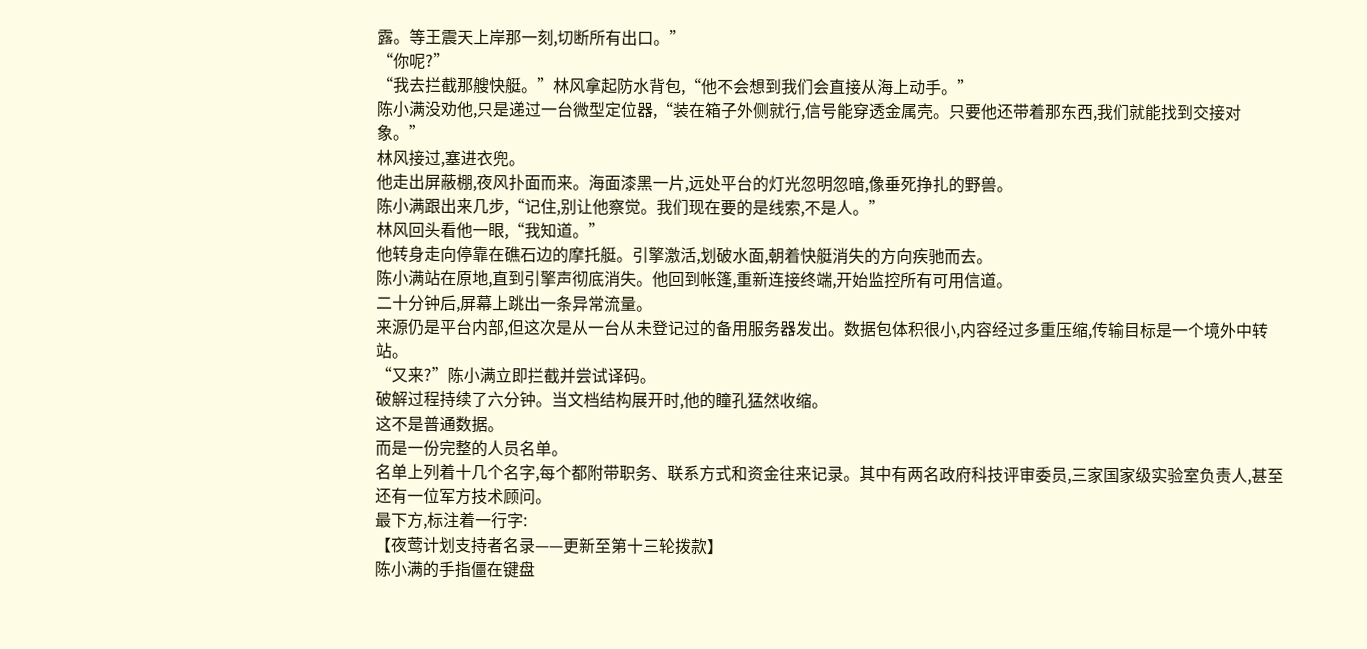露。等王震天上岸那一刻,切断所有出口。”
“你呢?”
“我去拦截那艘快艇。”林风拿起防水背包,“他不会想到我们会直接从海上动手。”
陈小满没劝他,只是递过一台微型定位器,“装在箱子外侧就行,信号能穿透金属壳。只要他还带着那东西,我们就能找到交接对象。”
林风接过,塞进衣兜。
他走出屏蔽棚,夜风扑面而来。海面漆黑一片,远处平台的灯光忽明忽暗,像垂死挣扎的野兽。
陈小满跟出来几步,“记住,别让他察觉。我们现在要的是线索,不是人。”
林风回头看他一眼,“我知道。”
他转身走向停靠在礁石边的摩托艇。引擎激活,划破水面,朝着快艇消失的方向疾驰而去。
陈小满站在原地,直到引擎声彻底消失。他回到帐篷,重新连接终端,开始监控所有可用信道。
二十分钟后,屏幕上跳出一条异常流量。
来源仍是平台内部,但这次是从一台从未登记过的备用服务器发出。数据包体积很小,内容经过多重压缩,传输目标是一个境外中转站。
“又来?”陈小满立即拦截并尝试译码。
破解过程持续了六分钟。当文档结构展开时,他的瞳孔猛然收缩。
这不是普通数据。
而是一份完整的人员名单。
名单上列着十几个名字,每个都附带职务、联系方式和资金往来记录。其中有两名政府科技评审委员,三家国家级实验室负责人,甚至还有一位军方技术顾问。
最下方,标注着一行字:
【夜莺计划支持者名录——更新至第十三轮拨款】
陈小满的手指僵在键盘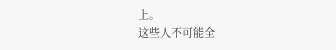上。
这些人不可能全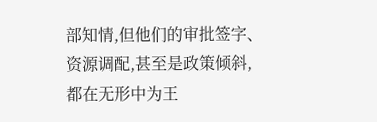部知情,但他们的审批签字、资源调配,甚至是政策倾斜,都在无形中为王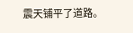震天铺平了道路。